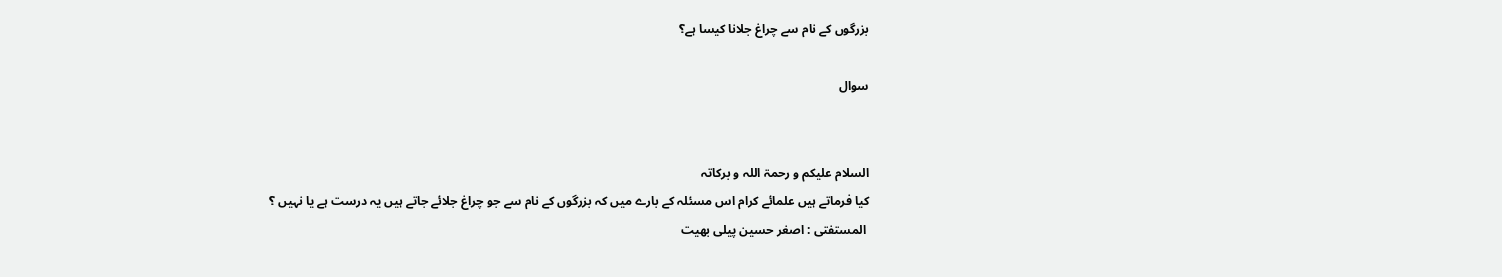بزرگوں کے نام سے چراغ جلانا کیسا ہے؟

سوال


السلام علیکم و رحمۃ اللہ و برکاتہ
کیا فرماتے ہیں علمائے کرام اس مسئلہ کے بارے میں کہ بزرگوں کے نام سے جو چراغ جلائے جاتے ہیں یہ درست ہے یا نہیں ؟
 المستفتی : اصغر حسین پیلی بھیت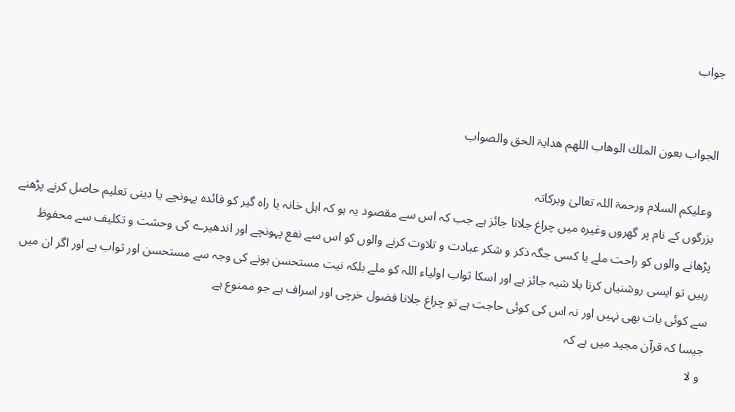جواب


الجواب بعون الملك الوھاب اللهم ھدایۃ الحق والصواب

 وعليكم السلام ورحمۃ اللہ تعالیٰ وبرکاتہ
بزرگوں کے نام پر گھروں وغیرہ میں چراغ جلانا جائز ہے جب کہ اس سے مقصود یہ ہو کہ اہل خانہ یا راہ گیر کو فائدہ پہونچے یا دینی تعلیم حاصل کرنے پڑھنے پڑھانے والوں کو راحت ملے یا کسی جگہ ذکر و شکر عبادت و تلاوت کرنے والوں کو اس سے نفع پہونچے اور اندھیرے کی وحشت و تکلیف سے محفوظ رہیں تو ایسی روشنیاں کرنا بلا شبہ جائز ہے اور اسکا ثواب اولیاء اللہ کو ملے بلکہ نیت مستحسن ہونے کی وجہ سے مستحسن اور ثواب ہے اور اگر ان میں سے کوئی بات بھی نہیں اور نہ اس کی کوئی حاجت ہے تو چراغ جلانا فضول خرچی اور اسراف ہے جو ممنوع ہے
جیسا کہ قرآن مجید میں ہے کہ
 و لا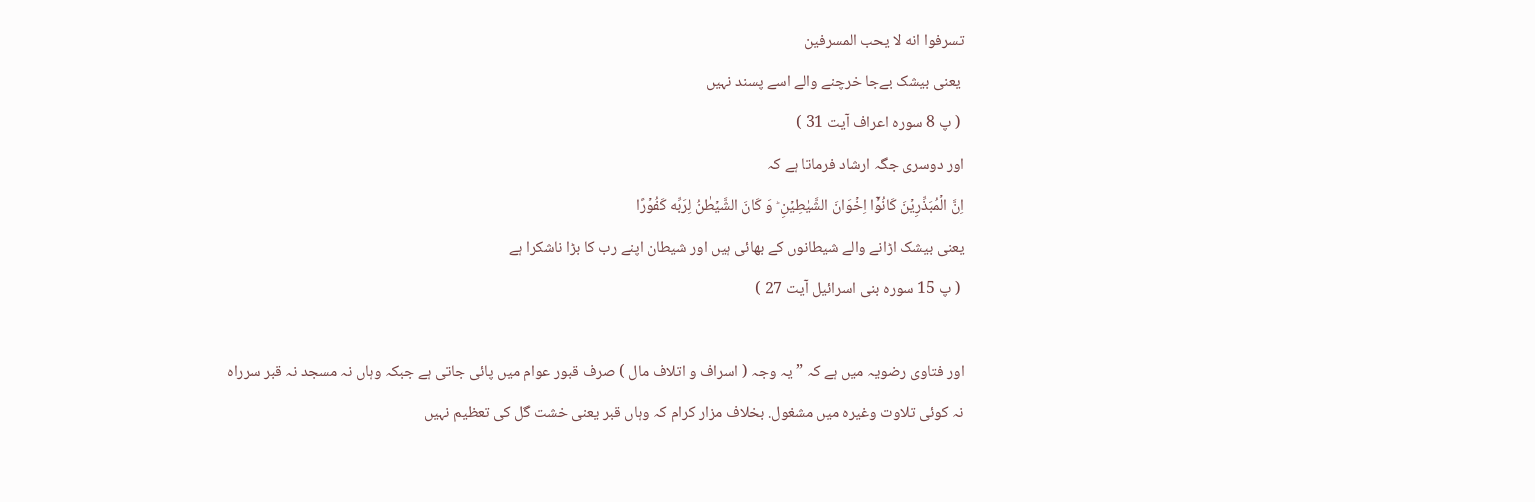تسرفوا انه لا یحب المسرفین
 یعنی بیشک بےجا خرچنے والے اسے پسند نہیں
 ( پ 8 سورہ اعراف آیت 31 )
اور دوسری جگہ ارشاد فرماتا ہے کہ
اِنَّ الۡمُبَذِّرِیۡنَ کَانُوۡۤا اِخۡوَانَ الشَّیٰطِیۡنِ ؕ وَ کَانَ الشَّیۡطٰنُ لِرَبِّه کَفُوۡرًا
یعنی بیشک اڑانے والے شیطانوں کے بھائی ہیں اور شیطان اپنے رب کا بڑا ناشکرا ہے
 ( پ 15 سورہ بنی اسرائیل آیت 27 )

اور فتاوی رضویہ میں ہے کہ ” یہ وجہ ( اسراف و اتلاف مال ) صرف قبور عوام میں پائی جاتی ہے جبکہ وہاں نہ مسجد نہ قبر سرراہ نہ کوئی تلاوت وغیرہ میں مشغول. بخلاف مزار کرام کہ وہاں قبر یعنی خشت گل کی تعظیم نہیں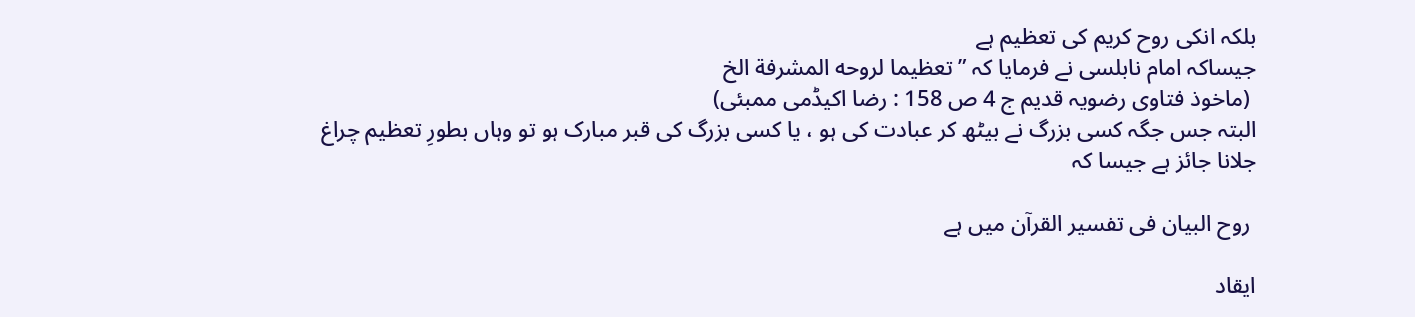بلکہ انکی روح کریم کی تعظیم ہے
جیساکہ امام نابلسی نے فرمایا کہ ” تعظیما لروحه المشرفة الخ
 (ماخوذ فتاوی رضویہ قدیم ج 4 ص 158 : رضا اکیڈمی ممبئی)
البتہ جس جگہ کسی بزرگ نے بیٹھ کر عبادت کی ہو ، یا کسی بزرگ کی قبر مبارک ہو تو وہاں بطورِ تعظیم چراغ جلانا جائز ہے جیسا کہ

 روح البیان فی تفسیر القرآن میں ہے

ایقاد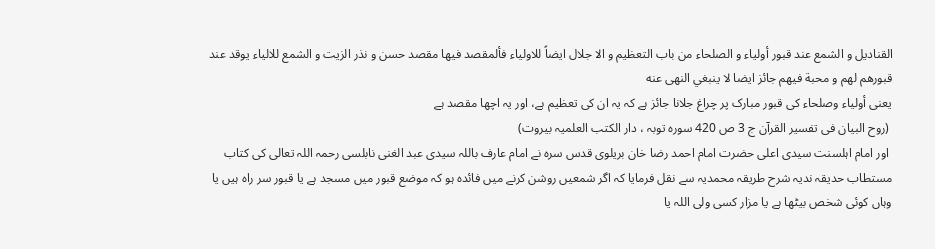القنادیل و الشمع عند قبور أولیاء و الصلحاء من باب التعظیم و الا جلال ایضاً للاولیاء فألمقصد فیھا مقصد حسن و نذر الزيت و الشمع للالياء يوقد عند قبورهم لهم و محبة فيهم جائز ايضا لا ينبغي النهى عنه
یعنی أولیاء وصلحاء کی قبور مبارک پر چراغ جلانا جائز ہے کہ یہ ان کی تعظیم ہے، اور یہ اچھا مقصد ہے
 (روح البیان فی تفسیر القرآن ج 3 ص 420 سورہ توبہ ، دار الکتب العلمیہ بیروت)
 اور امام اہلسنت سیدی اعلی حضرت امام احمد رضا خان بریلوی قدس سرہ نے امام عارف باللہ سیدی عبد الغنی نابلسی رحمہ اللہ تعالی کی کتاب مستطاب حدیقہ ندیہ شرح طریقہ محمدیہ سے نقل فرمایا کہ اگر شمعیں روشن کرنے میں فائدہ ہو کہ موضع قبور میں مسجد ہے یا قبور سر راہ ہیں یا وہاں کوئی شخص بیٹھا ہے یا مزار کسی ولی اللہ یا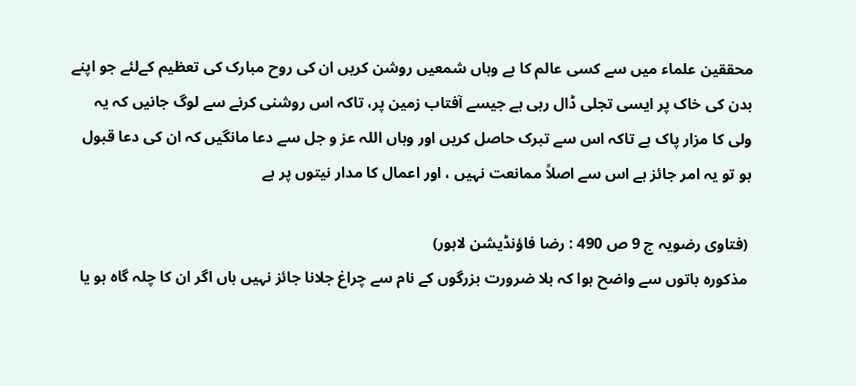محققین علماء میں سے کسی عالم کا ہے وہاں شمعیں روشن کریں ان کی روح مبارک کی تعظیم کےلئے جو اپنے بدن کی خاک پر ایسی تجلی ڈال رہی ہے جیسے آفتاب زمین پر، تاکہ اس روشنی کرنے سے لوگ جانیں کہ یہ ولی کا مزار پاک ہے تاکہ اس سے تبرک حاصل کریں اور وہاں اللہ عز و جل سے دعا مانگیں کہ ان کی دعا قبول ہو تو یہ امر جائز ہے اس سے اصلاً ممانعت نہیں ، اور اعمال کا مدار نیتوں پر ہے

 (فتاوی رضویہ ج 9 ص 490 : رضا فاؤنڈیشن لاہور)
 مذکورہ باتوں سے واضح ہوا کہ بلا ضرورت بزرگوں کے نام سے چراغ جلانا جائز نہیں ہاں اگر ان کا چلہ گاہ ہو یا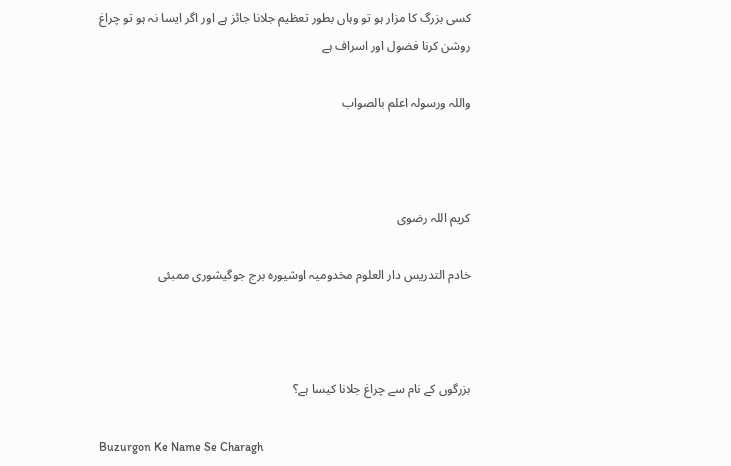کسی بزرگ کا مزار ہو تو وہاں بطور تعظیم جلانا جائز ہے اور اگر ایسا نہ ہو تو چراغ روشن کرنا فضول اور اسراف ہے

واللہ ورسولہ اعلم بالصواب



کریم اللہ رضوی

خادم التدریس دار العلوم مخدومیہ اوشیورہ برج جوگیشوری ممبئی



بزرگوں کے نام سے چراغ جلانا کیسا ہے؟

Buzurgon Ke Name Se Charagh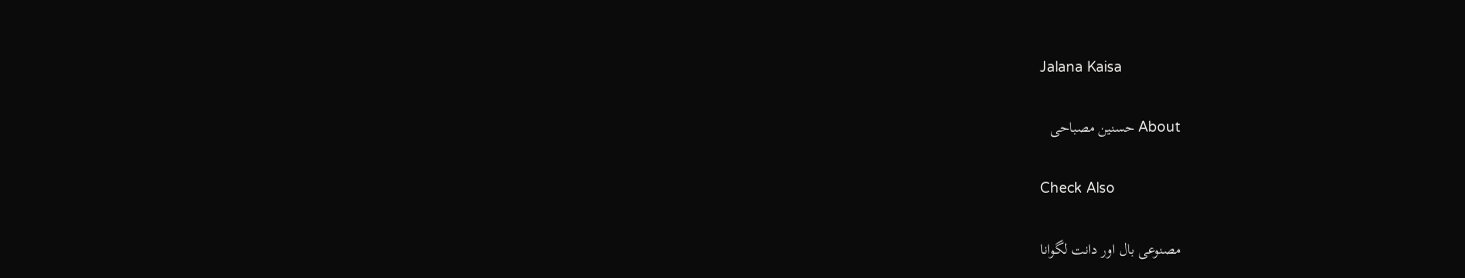Jalana Kaisa

About حسنین مصباحی

Check Also

مصنوعی بال اور دانت لگوانا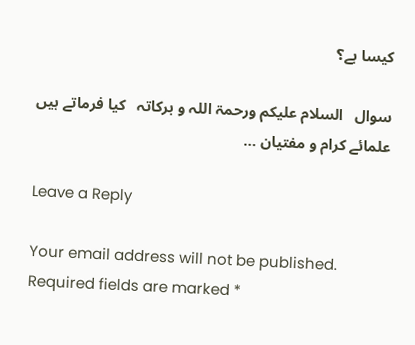کیسا ہے؟

سوال   السلام علیکم ورحمۃ اللہ و برکاتہ   کیا فرماتے ہیں علمائے کرام و مفتیان …

Leave a Reply

Your email address will not be published. Required fields are marked *